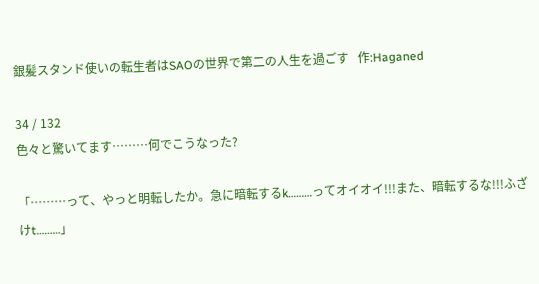銀髪スタンド使いの転生者はSAOの世界で第二の人生を過ごす   作:Haganed

34 / 132
色々と驚いてます………何でこうなった?

「………って、やっと明転したか。急に暗転するk………ってオイオイ!!!また、暗転するな!!!ふざけt………」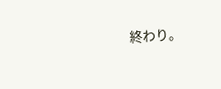終わり。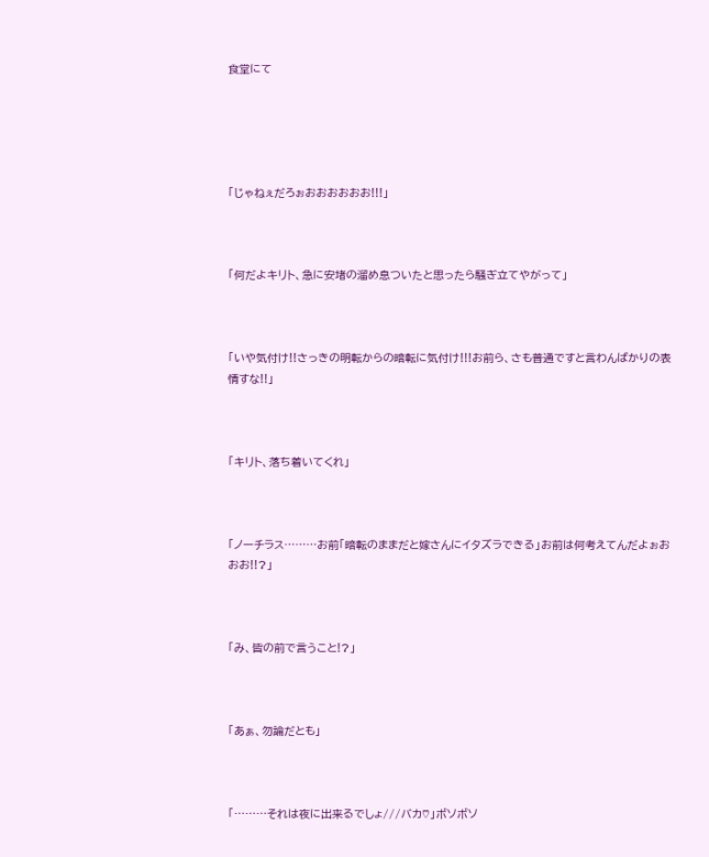食堂にて





「じゃねぇだろぉおおおおおお!!!」



「何だよキリト、急に安堵の溜め息ついたと思ったら騒ぎ立てやがって」



「いや気付け!!さっきの明転からの暗転に気付け!!!お前ら、さも普通ですと言わんばかりの表情すな!!」



「キリト、落ち着いてくれ」



「ノーチラス………お前「暗転のままだと嫁さんにイタズラできる」お前は何考えてんだよぉおおお!!?」



「み、皆の前で言うこと!?」



「あぁ、勿論だとも」



「………それは夜に出来るでしょ///バカ♡」ボソボソ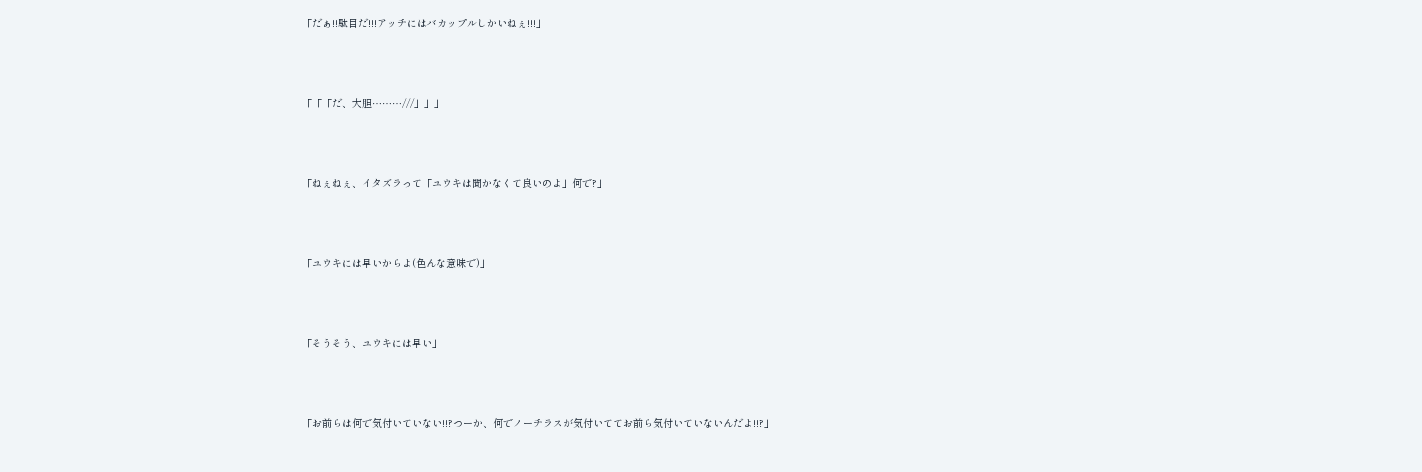「だぁ!!駄目だ!!!アッチにはバカップルしかいねぇ!!!」



「「「だ、大胆………///」」」



「ねぇねぇ、イタズラって「ユウキは聞かなくて良いのよ」何で?」



「ユウキには早いからよ(色んな意味で)」



「そうそう、ユウキには早い」



「お前らは何で気付いていない!!?つーか、何でノーチラスが気付いててお前ら気付いていないんだよ!!?」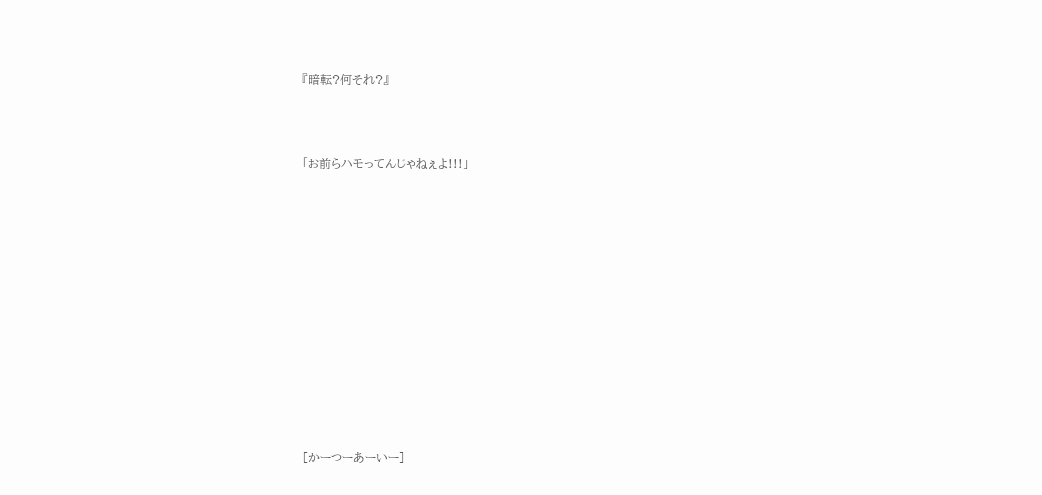『暗転?何それ?』



「お前らハモってんじゃねぇよ!!!」













[かーつーあーいー]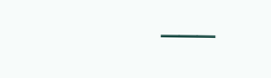───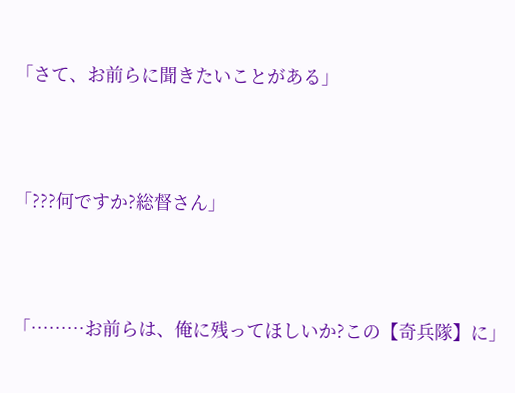「さて、お前らに聞きたいことがある」



「???何ですか?総督さん」



「………お前らは、俺に残ってほしいか?この【奇兵隊】に」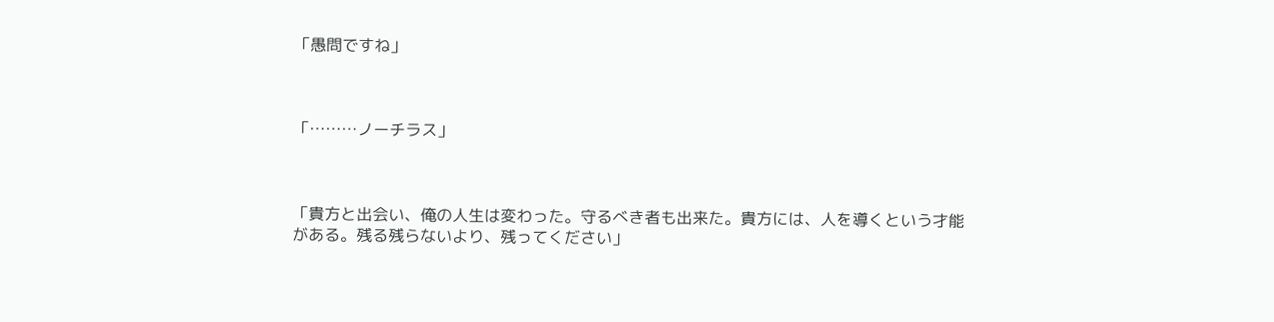「愚問ですね」



「………ノーチラス」



「貴方と出会い、俺の人生は変わった。守るべき者も出来た。貴方には、人を導くという才能がある。残る残らないより、残ってください」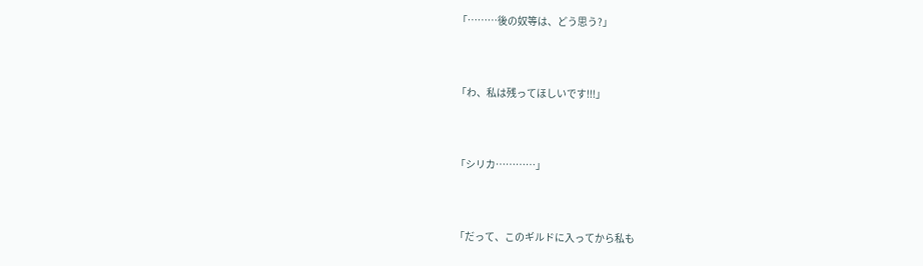「………後の奴等は、どう思う?」



「わ、私は残ってほしいです!!!」



「シリカ…………」



「だって、このギルドに入ってから私も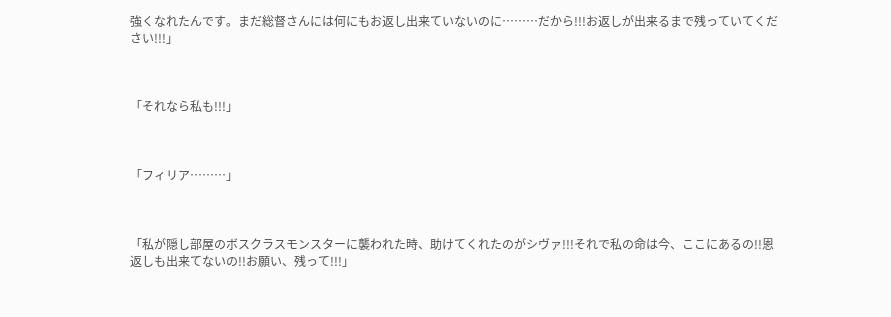強くなれたんです。まだ総督さんには何にもお返し出来ていないのに………だから!!!お返しが出来るまで残っていてください!!!」



「それなら私も!!!」



「フィリア………」



「私が隠し部屋のボスクラスモンスターに襲われた時、助けてくれたのがシヴァ!!!それで私の命は今、ここにあるの!!恩返しも出来てないの!!お願い、残って!!!」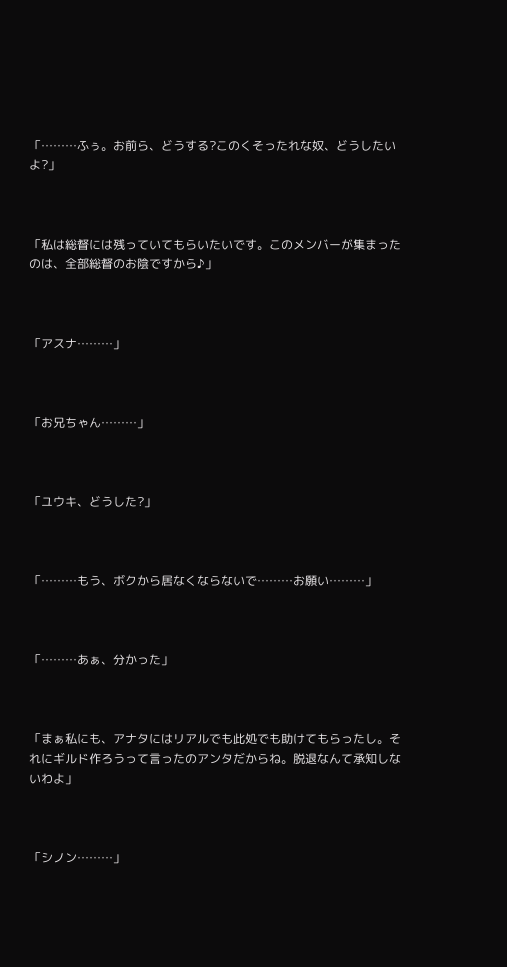「………ふぅ。お前ら、どうする?このくそったれな奴、どうしたいよ?」



「私は総督には残っていてもらいたいです。このメンバーが集まったのは、全部総督のお陰ですから♪」



「アスナ………」



「お兄ちゃん………」



「ユウキ、どうした?」



「………もう、ボクから居なくならないで………お願い………」



「………あぁ、分かった」



「まぁ私にも、アナタにはリアルでも此処でも助けてもらったし。それにギルド作ろうって言ったのアンタだからね。脱退なんて承知しないわよ」



「シノン………」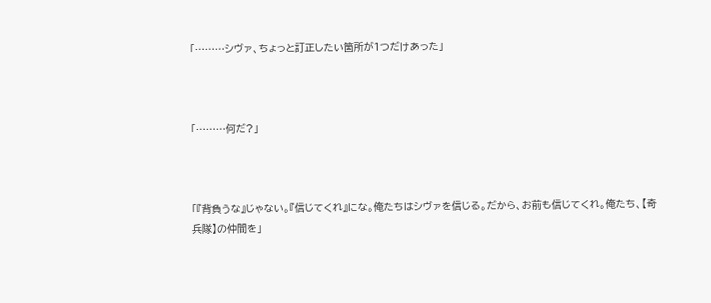「………シヴァ、ちょっと訂正したい箇所が1つだけあった」



「………何だ?」



「『背負うな』じゃない。『信じてくれ』にな。俺たちはシヴァを信じる。だから、お前も信じてくれ。俺たち、【奇兵隊】の仲間を」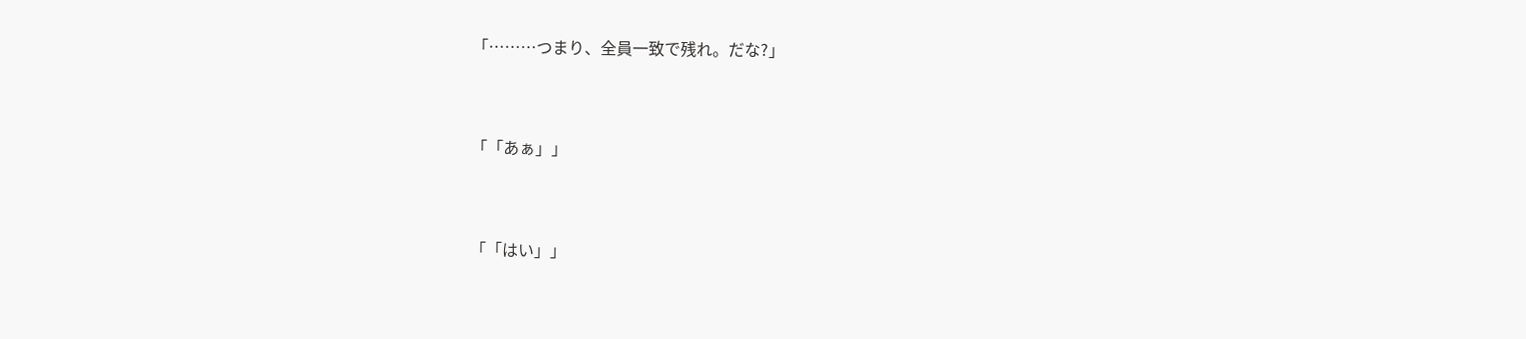「………つまり、全員一致で残れ。だな?」



「「あぁ」」



「「はい」」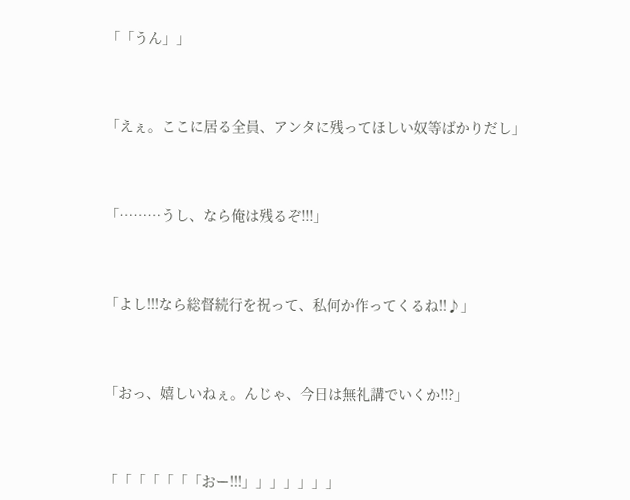「「うん」」



「えぇ。ここに居る全員、アンタに残ってほしい奴等ばかりだし」



「………うし、なら俺は残るぞ!!!」



「よし!!!なら総督続行を祝って、私何か作ってくるね!!♪」



「おっ、嬉しいねぇ。んじゃ、今日は無礼講でいくか!!?」



「「「「「「「おー!!!」」」」」」」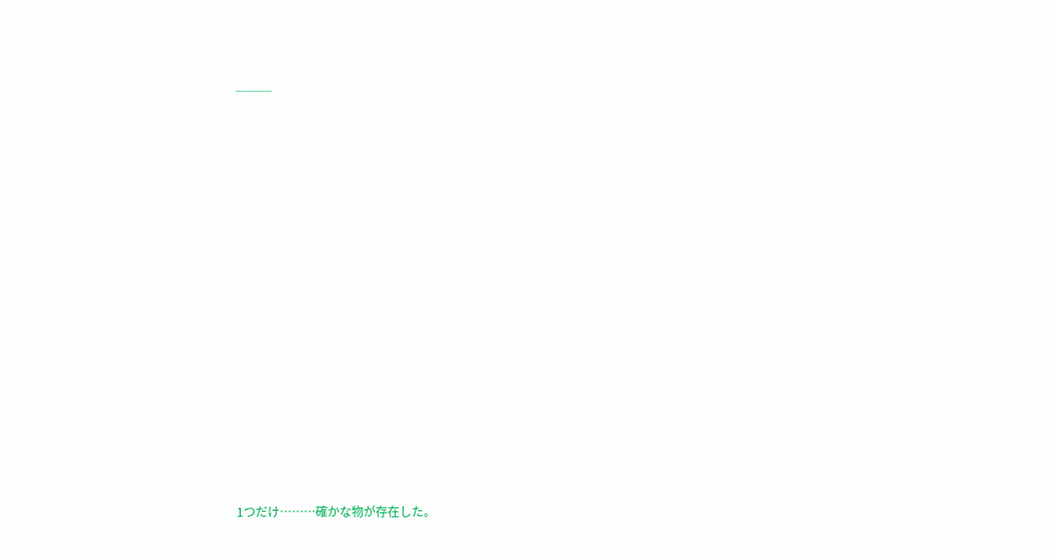───



















1つだけ………確かな物が存在した。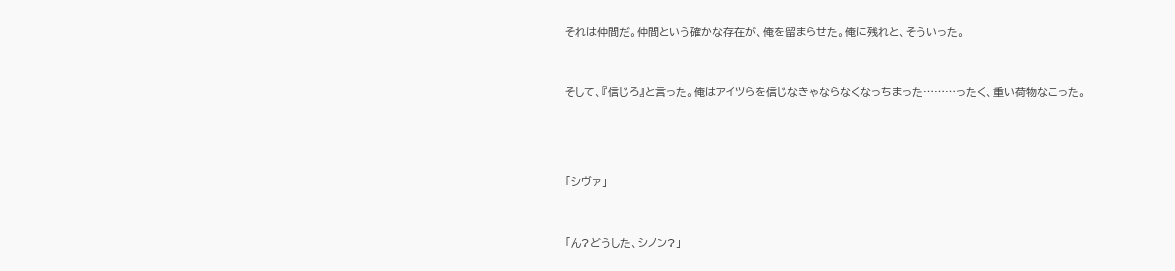それは仲間だ。仲間という確かな存在が、俺を留まらせた。俺に残れと、そういった。



そして、『信じろ』と言った。俺はアイツらを信じなきゃならなくなっちまった………ったく、重い荷物なこった。





「シヴァ」



「ん?どうした、シノン?」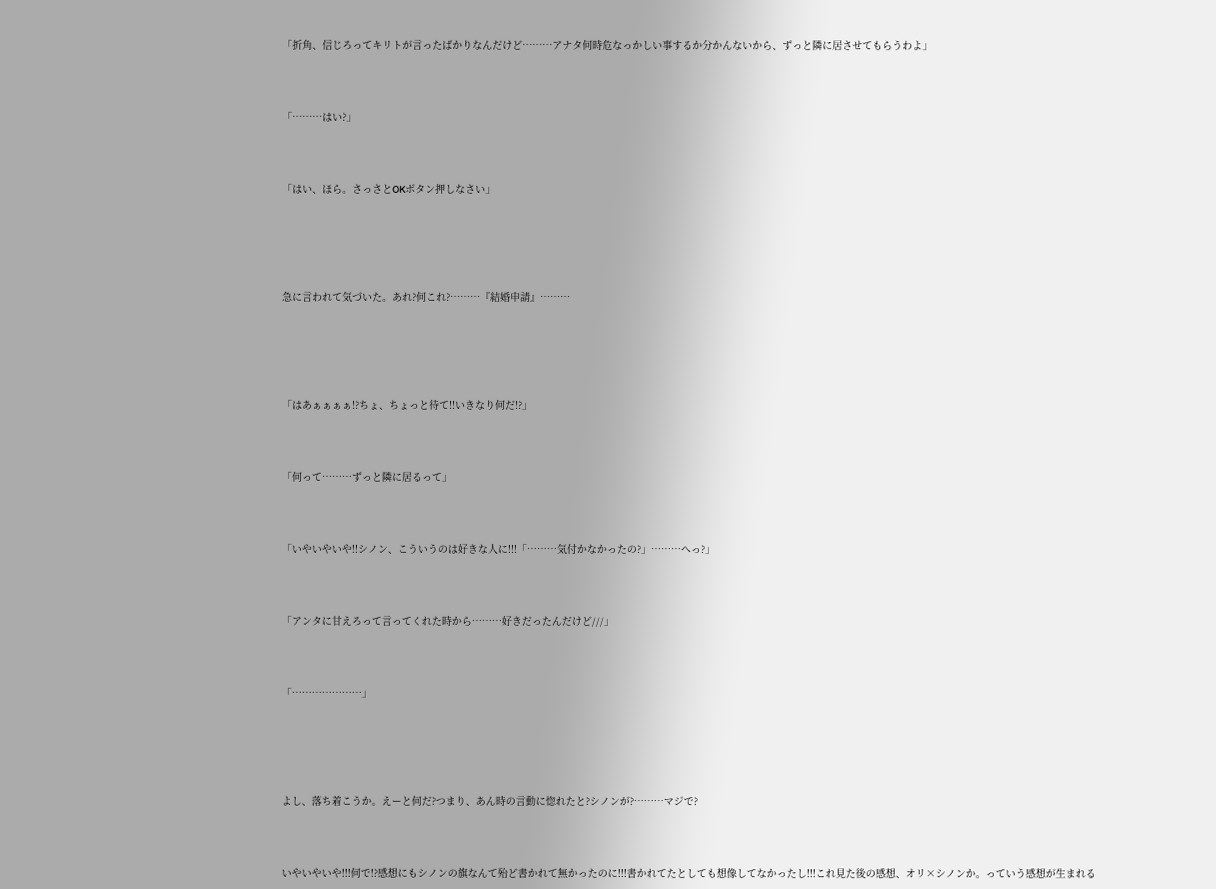「折角、信じろってキリトが言ったばかりなんだけど………アナタ何時危なっかしい事するか分かんないから、ずっと隣に居させてもらうわよ」



「………はい?」



「はい、ほら。さっさとOKボタン押しなさい」





急に言われて気づいた。あれ?何これ?………『結婚申請』………





「はあぁぁぁぁ!?ちょ、ちょっと待て!!いきなり何だ!?」



「何って………ずっと隣に居るって」



「いやいやいや!!シノン、こういうのは好きな人に!!!「………気付かなかったの?」………へっ?」



「アンタに甘えろって言ってくれた時から………好きだったんだけど///」



「…………………」





よし、落ち着こうか。えーと何だ?つまり、あん時の言動に惚れたと?シノンが?………マジで?



いやいやいや!!!何で!?感想にもシノンの旗なんて殆ど書かれて無かったのに!!!書かれてたとしても想像してなかったし!!!これ見た後の感想、オリ×シノンか。っていう感想が生まれる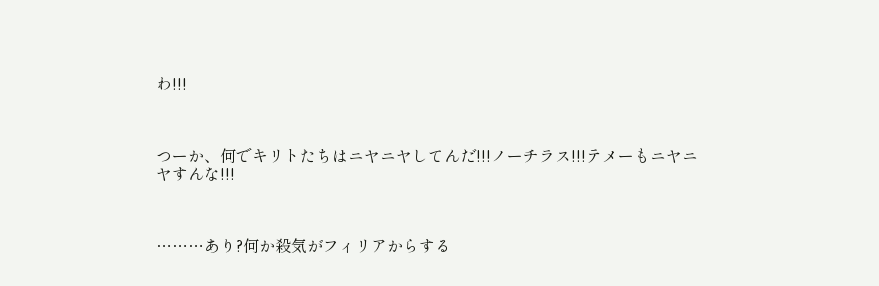わ!!!



つーか、何でキリトたちはニヤニヤしてんだ!!!ノーチラス!!!テメーもニヤニヤすんな!!!



………あり?何か殺気がフィリアからする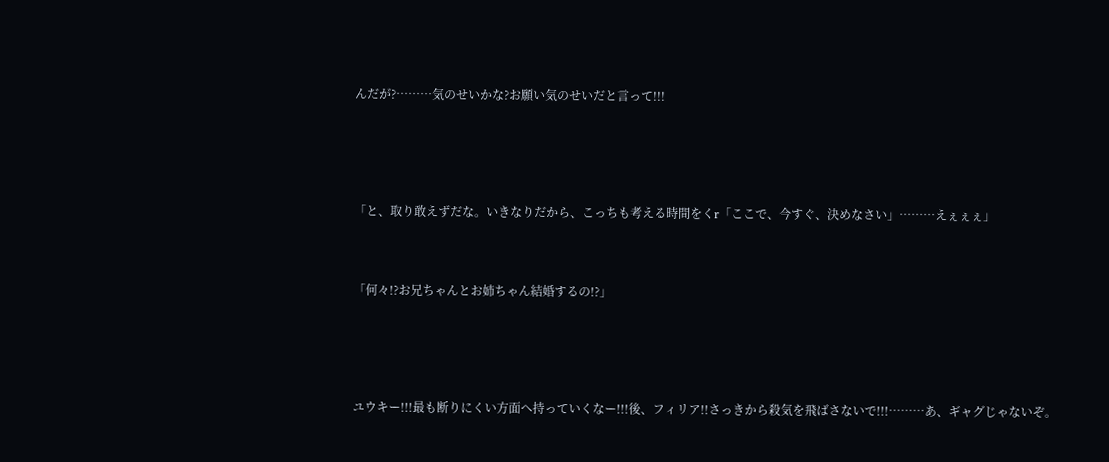んだが?………気のせいかな?お願い気のせいだと言って!!!





「と、取り敢えずだな。いきなりだから、こっちも考える時間をくr「ここで、今すぐ、決めなさい」………えぇぇぇ」



「何々!?お兄ちゃんとお姉ちゃん結婚するの!?」





ユウキー!!!最も断りにくい方面へ持っていくなー!!!後、フィリア!!さっきから殺気を飛ばさないで!!!………あ、ギャグじゃないぞ。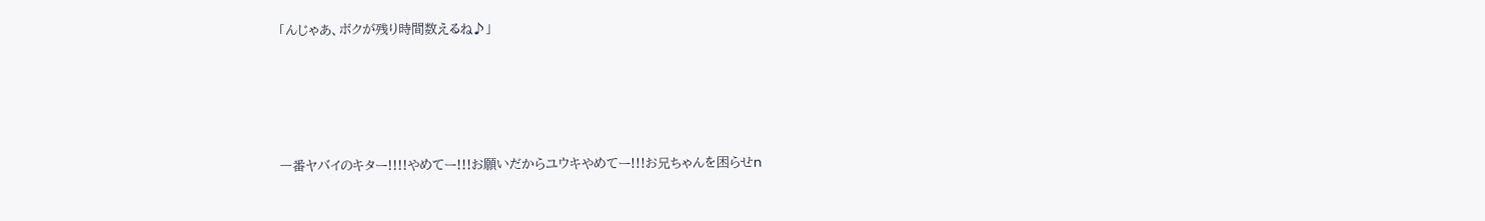「んじゃあ、ボクが残り時間数えるね♪」





一番ヤバイのキター!!!!やめてー!!!お願いだからユウキやめてー!!!お兄ちゃんを困らせn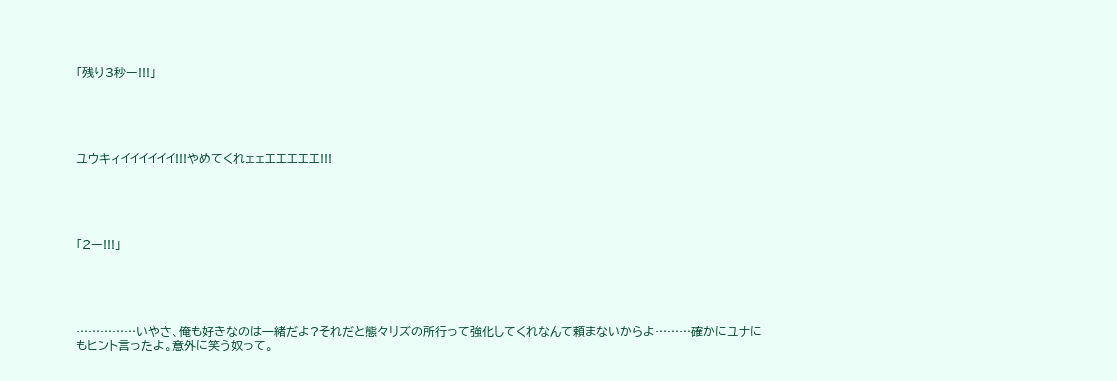「残り3秒ー!!!」





ユウキィイイイイイイ!!!やめてくれェェエエエエエ!!!





「2ー!!!」





……………いやさ、俺も好きなのは一緒だよ?それだと態々リズの所行って強化してくれなんて頼まないからよ………確かにユナにもヒント言ったよ。意外に笑う奴って。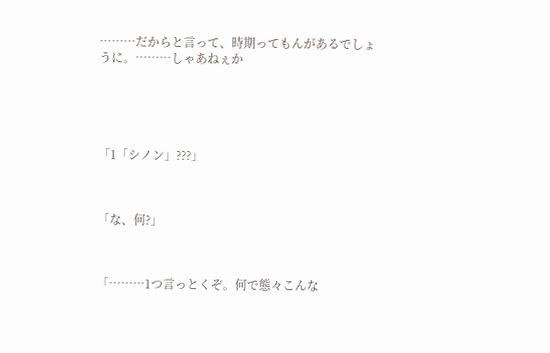………だからと言って、時期ってもんがあるでしょうに。………しゃあねぇか





「1「シノン」???」



「な、何?」



「………1つ言っとくぞ。何で態々こんな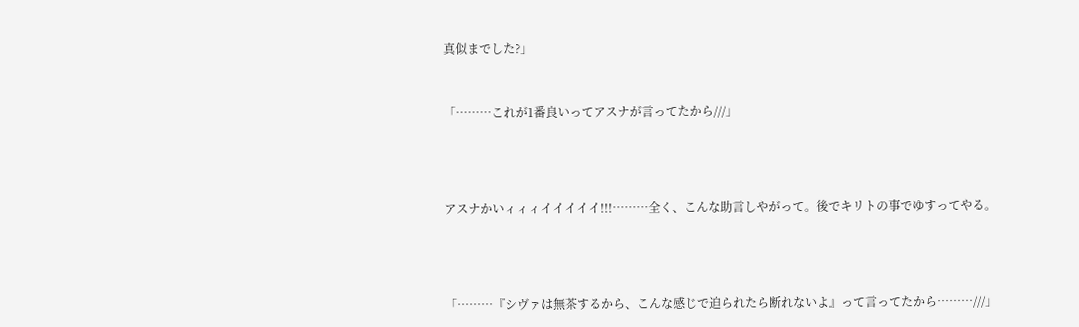真似までした?」



「………これが1番良いってアスナが言ってたから///」





アスナかいィィィイイイイイ!!!………全く、こんな助言しやがって。後でキリトの事でゆすってやる。





「………『シヴァは無茶するから、こんな感じで迫られたら断れないよ』って言ってたから………///」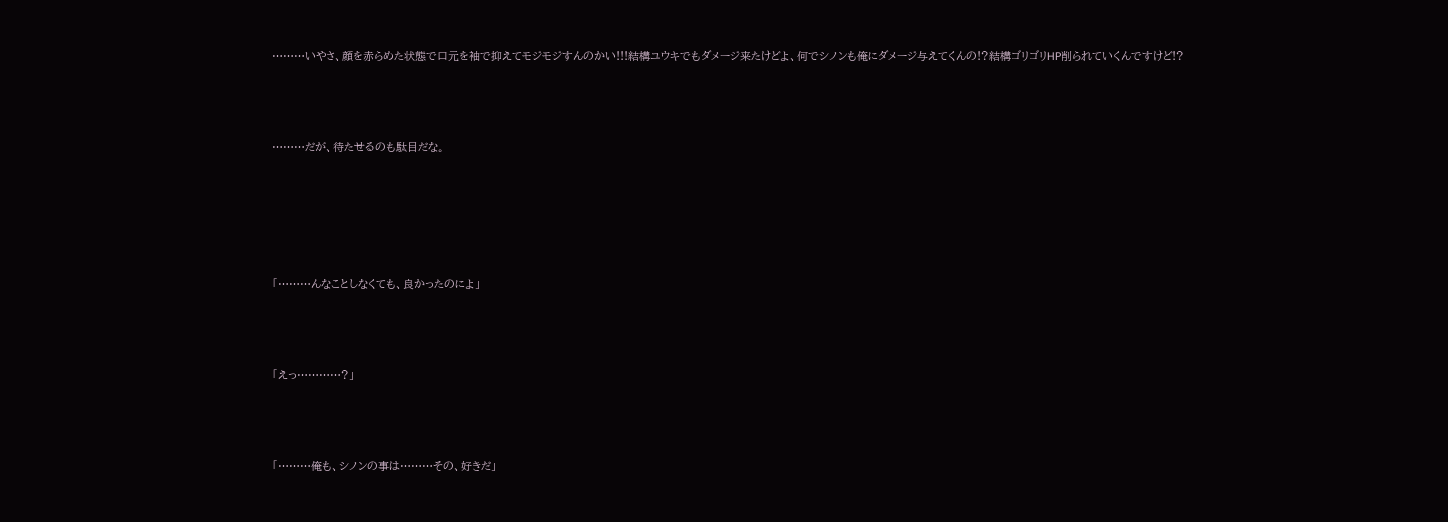………いやさ、顔を赤らめた状態で口元を袖で抑えてモジモジすんのかい!!!結構ユウキでもダメージ来たけどよ、何でシノンも俺にダメージ与えてくんの!?結構ゴリゴリHP削られていくんですけど!?



………だが、待たせるのも駄目だな。





「………んなことしなくても、良かったのによ」



「えっ…………?」



「………俺も、シノンの事は………その、好きだ」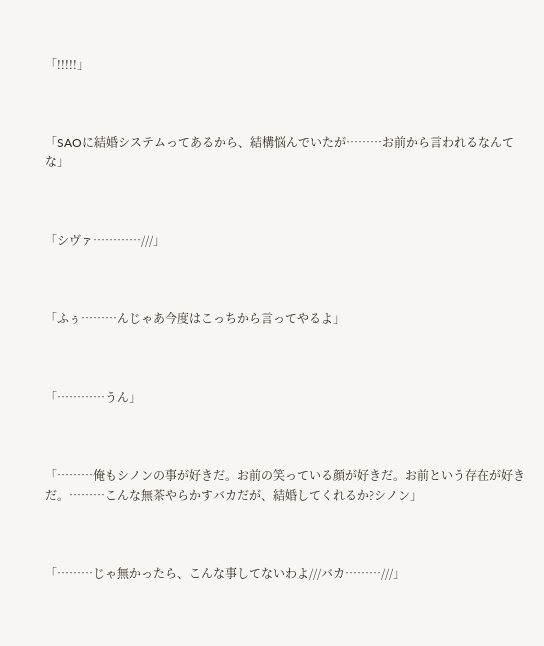「!!!!!」



「SAOに結婚システムってあるから、結構悩んでいたが………お前から言われるなんてな」



「シヴァ…………///」



「ふぅ………んじゃあ今度はこっちから言ってやるよ」



「…………うん」



「………俺もシノンの事が好きだ。お前の笑っている顔が好きだ。お前という存在が好きだ。………こんな無茶やらかすバカだが、結婚してくれるか?シノン」



「………じゃ無かったら、こんな事してないわよ///バカ………///」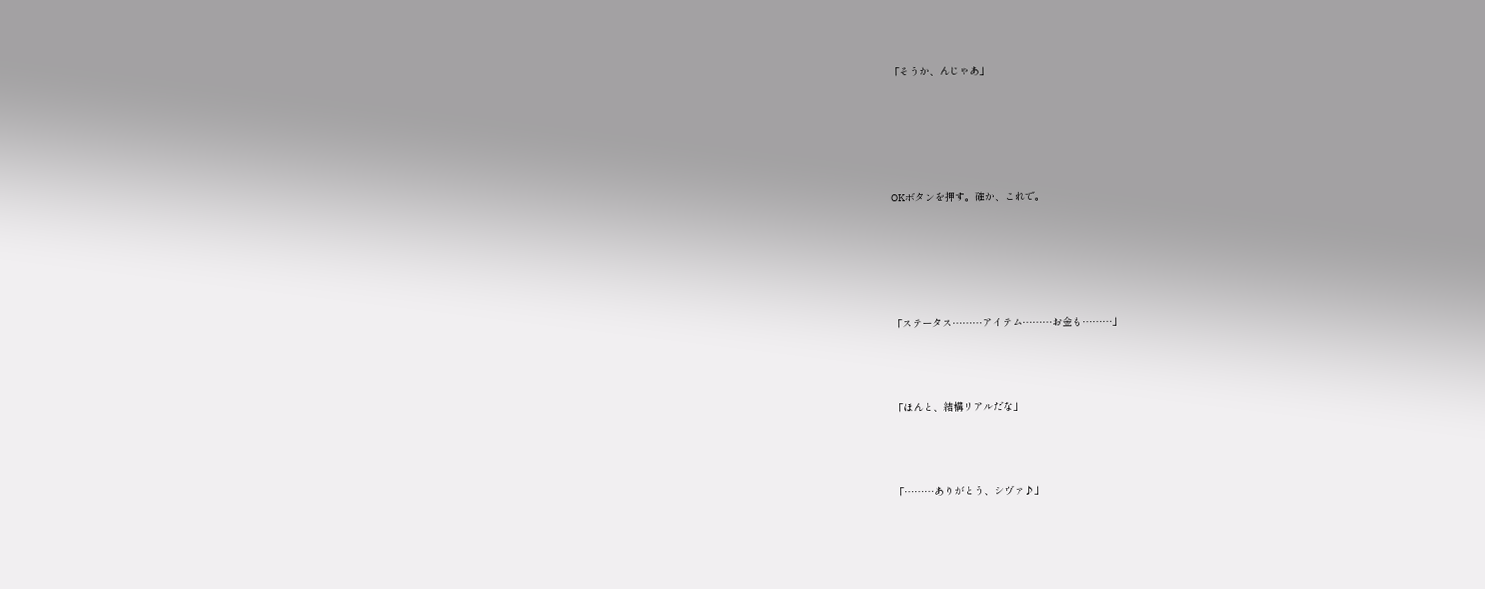「そうか、んじゃあ」





OKボタンを押す。確か、これで。





「ステータス………アイテム………お金も………」



「ほんと、結構リアルだな」



「………ありがとう、シヴァ♪」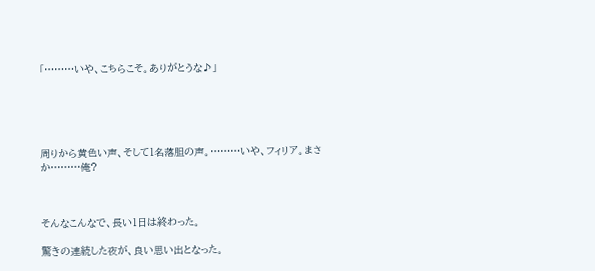「………いや、こちらこそ。ありがとうな♪」





周りから黄色い声、そして1名落胆の声。………いや、フィリア。まさか………俺?



そんなこんなで、長い1日は終わった。

驚きの連続した夜が、良い思い出となった。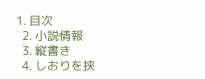1. 目次
  2. 小説情報
  3. 縦書き
  4. しおりを挟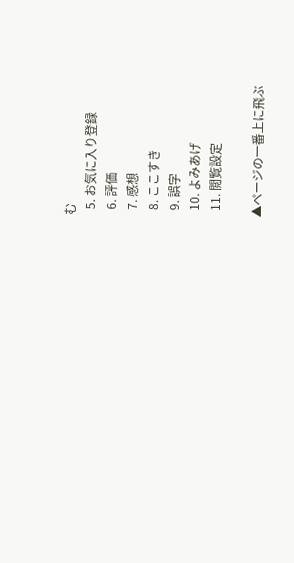む
  5. お気に入り登録
  6. 評価
  7. 感想
  8. ここすき
  9. 誤字
  10. よみあげ
  11. 閲覧設定

▲ページの一番上に飛ぶ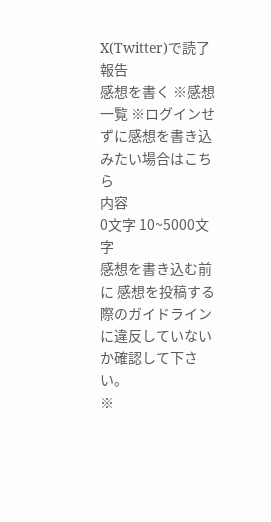X(Twitter)で読了報告
感想を書く ※感想一覧 ※ログインせずに感想を書き込みたい場合はこちら
内容
0文字 10~5000文字
感想を書き込む前に 感想を投稿する際のガイドライン に違反していないか確認して下さい。
※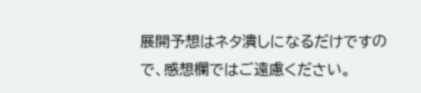展開予想はネタ潰しになるだけですので、感想欄ではご遠慮ください。